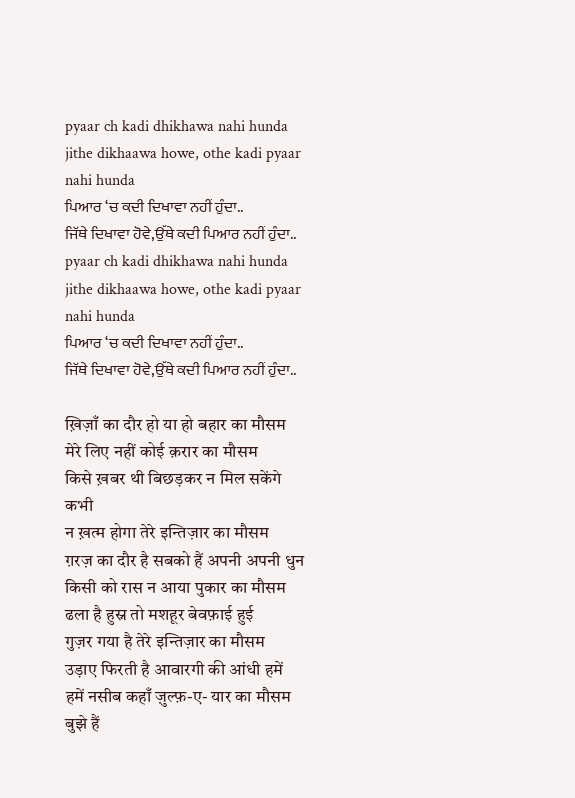pyaar ch kadi dhikhawa nahi hunda
jithe dikhaawa howe, othe kadi pyaar nahi hunda
ਪਿਆਰ ‘ਚ ਕਦੀ ਦਿਖਾਵਾ ਨਹੀਂ ਹੁੰਦਾ..
ਜਿੱਥੇ ਦਿਖਾਵਾ ਹੋਵੇ,ਉੱਥੇ ਕਦੀ ਪਿਆਰ ਨਹੀਂ ਹੁੰਦਾ..
pyaar ch kadi dhikhawa nahi hunda
jithe dikhaawa howe, othe kadi pyaar nahi hunda
ਪਿਆਰ ‘ਚ ਕਦੀ ਦਿਖਾਵਾ ਨਹੀਂ ਹੁੰਦਾ..
ਜਿੱਥੇ ਦਿਖਾਵਾ ਹੋਵੇ,ਉੱਥੇ ਕਦੀ ਪਿਆਰ ਨਹੀਂ ਹੁੰਦਾ..

ख़िज़ाँ का दौर हो या हो बहार का मौसम
मेरे लिए नहीं कोई क़रार का मौसम
किसे ख़बर थी बिछड़कर न मिल सकेंगे कभी
न ख़त्म होगा तेरे इन्तिज़ार का मौसम
ग़रज़ का दौर है सबको हैं अपनी अपनी धुन
किसी को रास न आया पुकार का मौसम
ढला है हुस्न तो मशहूर बेवफ़ाई हुई
गुज़र गया है तेरे इन्तिज़ार का मौसम
उड़ाए फिरती है आवारगी की आंधी हमें
हमें नसीब कहाँ ज़ुल्फ़-ए- यार का मौसम
बुझे हैं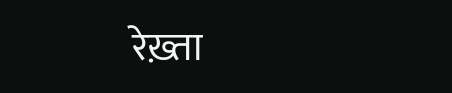रेख़्ता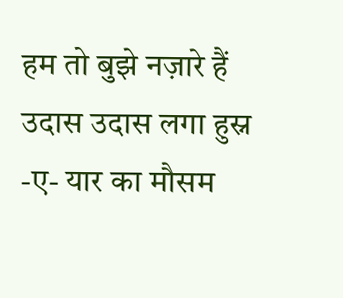हम तो बुझे नज़ारे हैं
उदास उदास लगा हुस्न -ए- यार का मौसम